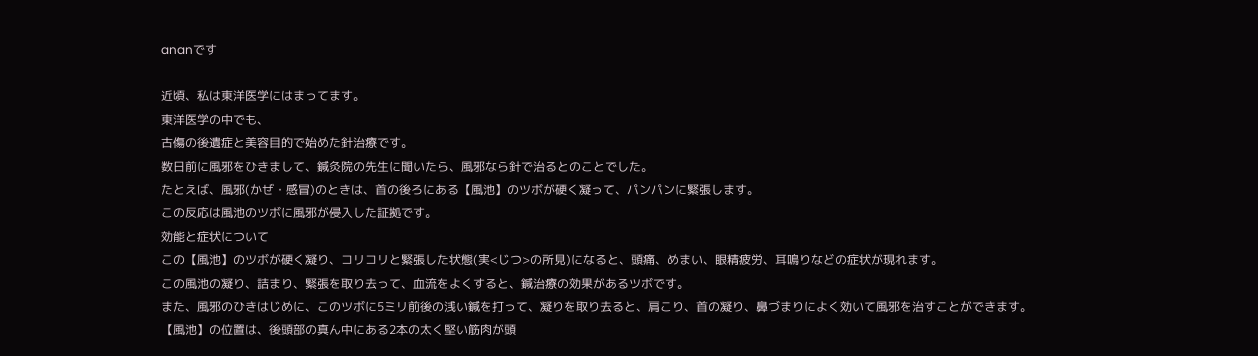ananです

近頃、私は東洋医学にはまってます。
東洋医学の中でも、
古傷の後遺症と美容目的で始めた針治療です。
数日前に風邪をひきまして、鍼灸院の先生に聞いたら、風邪なら針で治るとのことでした。
たとえば、風邪(かぜ・感冒)のときは、首の後ろにある【風池】のツボが硬く凝って、パンパンに緊張します。
この反応は風池のツボに風邪が侵入した証拠です。
効能と症状について
この【風池】のツボが硬く凝り、コリコリと緊張した状態(実<じつ>の所見)になると、頭痛、めまい、眼精疲労、耳鳴りなどの症状が現れます。
この風池の凝り、詰まり、緊張を取り去って、血流をよくすると、鍼治療の効果があるツボです。
また、風邪のひきはじめに、このツボに5ミリ前後の浅い鍼を打って、凝りを取り去ると、肩こり、首の凝り、鼻づまりによく効いて風邪を治すことができます。
【風池】の位置は、後頭部の真ん中にある2本の太く堅い筋肉が頭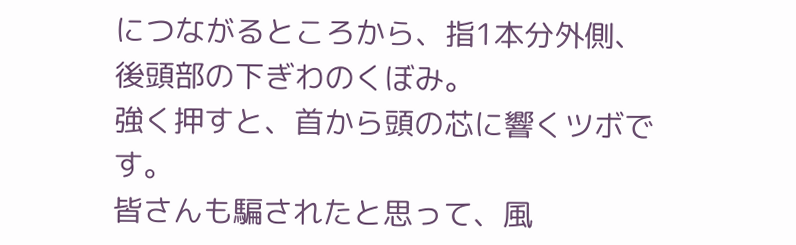につながるところから、指1本分外側、後頭部の下ぎわのくぼみ。
強く押すと、首から頭の芯に響くツボです。
皆さんも騙されたと思って、風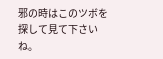邪の時はこのツボを探して見て下さいね。